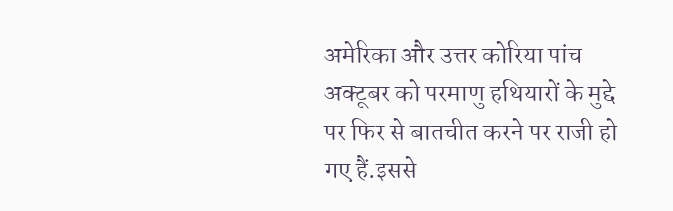अमेरिका और उत्तर कोरिया पांच अक्टूबर को परमाणु हथियारों के मुद्दे पर फिर से बातचीत करने पर राजी हो गए हैं.इससे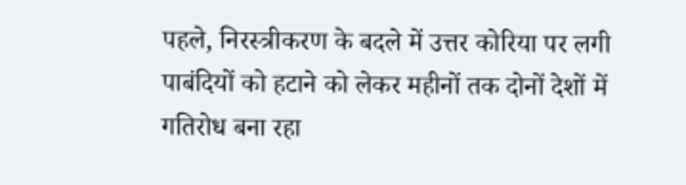पहले, निरस्त्रीकरण के बदले में उत्तर कोरिया पर लगी पाबंदियों को हटाने को लेकर महीनों तक दोनों देशों में गतिरोध बना रहा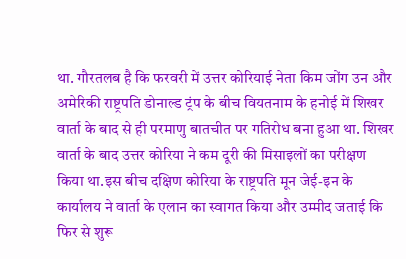था. गौरतलब है कि फरवरी में उत्तर कोरियाई नेता किम जोंग उन और अमेरिकी राष्ट्रपति डोनाल्ड ट्रंप के बीच वियतनाम के हनोई में शिखर वार्ता के बाद से ही परमाणु बातचीत पर गतिरोध बना हुआ था. शिखर वार्ता के बाद उत्तर कोरिया ने कम दूरी की मिसाइलों का परीक्षण किया था.इस बीच दक्षिण कोरिया के राष्ट्रपति मून जेई-इन के कार्यालय ने वार्ता के एलान का स्वागत किया और उम्मीद जताई कि फिर से शुरू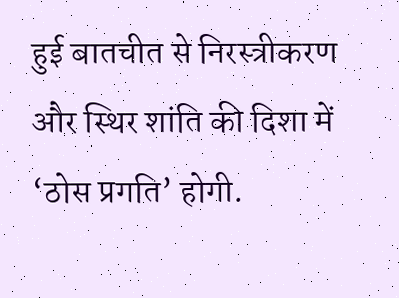हुई बातचीत से निरस्त्रीकरण और स्थिर शांति की दिशा में ‘ठोस प्रगति’ होगी.